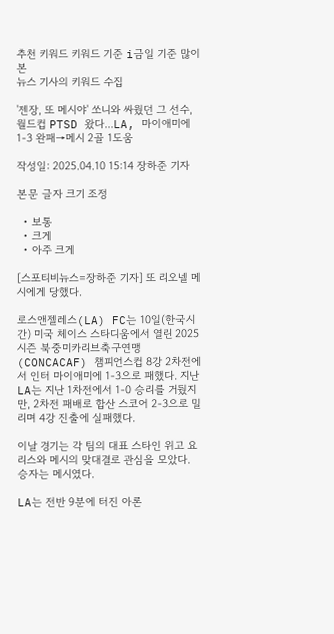추천 키워드 키워드 기준 i금일 기준 많이 본
뉴스 기사의 키워드 수집

'젠장, 또 메시야' 쏘니와 싸웠던 그 선수, 월드컵 PTSD 왔다...LA, 마이애미에 1-3 완패→메시 2골 1도움

작성일: 2025.04.10 15:14 장하준 기자

본문 글자 크기 조정

  • 보통
  • 크게
  • 아주 크게

[스포티비뉴스=장하준 기자] 또 리오넬 메시에게 당했다.

로스앤젤레스(LA) FC는 10일(한국시간) 미국 체이스 스타디움에서 열린 2025시즌 북중미카리브축구연맹(CONCACAF) 챔피언스컵 8강 2차전에서 인터 마이애미에 1-3으로 패했다. 지난 LA는 지난 1차전에서 1-0 승리를 거뒀지만, 2차전 패배로 합산 스코어 2-3으로 밀리며 4강 진출에 실패했다.

이날 경기는 각 팀의 대표 스타인 위고 요리스와 메시의 맞대결로 관심을 모았다. 승자는 메시였다.

LA는 전반 9분에 터진 아론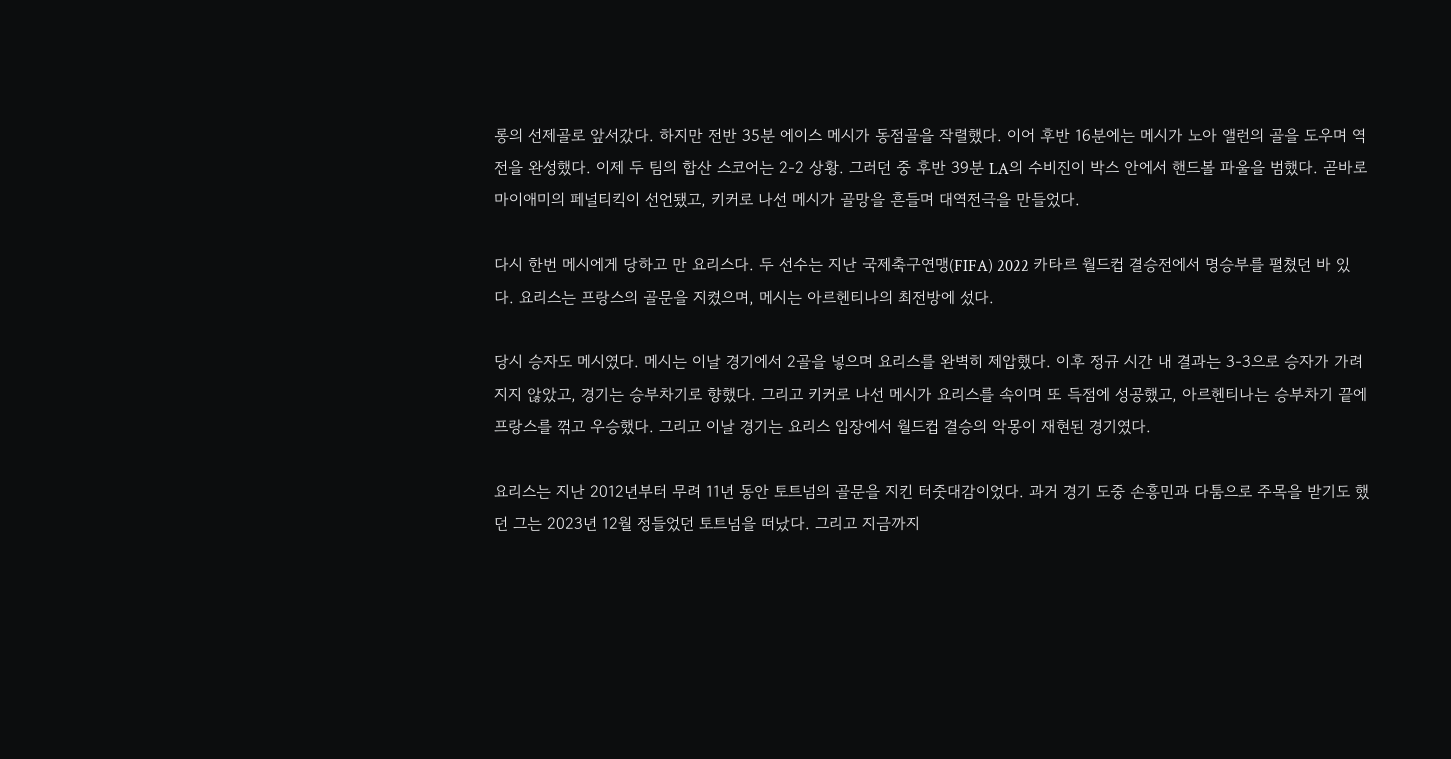롱의 선제골로 앞서갔다. 하지만 전반 35분 에이스 메시가 동점골을 작렬했다. 이어 후반 16분에는 메시가 노아 앨런의 골을 도우며 역전을 완성했다. 이제 두 팀의 합산 스코어는 2-2 상황. 그러던 중 후반 39분 LA의 수비진이 박스 안에서 핸드볼 파울을 범했다. 곧바로 마이애미의 페널티킥이 선언됐고, 키커로 나선 메시가 골망을 흔들며 대역전극을 만들었다.

다시 한번 메시에게 당하고 만 요리스다. 두 선수는 지난 국제축구연맹(FIFA) 2022 카타르 월드컵 결승전에서 명승부를 펼쳤던 바 있다. 요리스는 프랑스의 골문을 지켰으며, 메시는 아르헨티나의 최전방에 섰다.

당시 승자도 메시였다. 메시는 이날 경기에서 2골을 넣으며 요리스를 완벽히 제압했다. 이후 정규 시간 내 결과는 3-3으로 승자가 가려지지 않았고, 경기는 승부차기로 향했다. 그리고 키커로 나선 메시가 요리스를 속이며 또 득점에 성공했고, 아르헨티나는 승부차기 끝에 프랑스를 꺾고 우승했다. 그리고 이날 경기는 요리스 입장에서 월드컵 결승의 악몽이 재현된 경기였다.

요리스는 지난 2012년부터 무려 11년 동안 토트넘의 골문을 지킨 터줏대감이었다. 과거 경기 도중 손흥민과 다툼으로 주목을 받기도 했던 그는 2023년 12월 정들었던 토트넘을 떠났다. 그리고 지금까지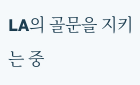LA의 골문을 지키는 중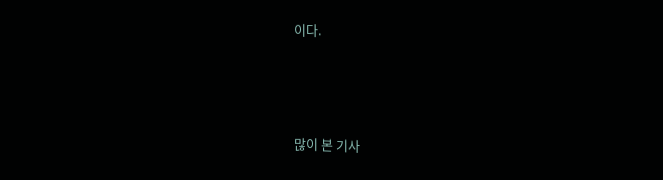이다.




많이 본 기사